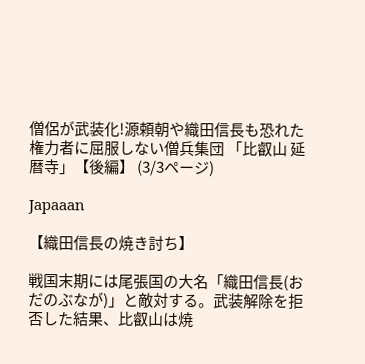僧侶が武装化!源頼朝や織田信長も恐れた権力者に屈服しない僧兵集団 「比叡山 延暦寺」【後編】 (3/3ページ)

Japaaan

【織田信長の焼き討ち】

戦国末期には尾張国の大名「織田信長(おだのぶなが)」と敵対する。武装解除を拒否した結果、比叡山は焼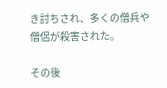き討ちされ、多くの僧兵や僧侶が殺害された。

その後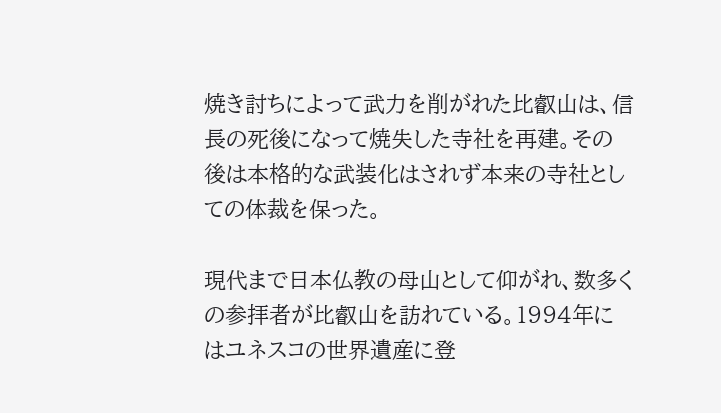焼き討ちによって武力を削がれた比叡山は、信長の死後になって焼失した寺社を再建。その後は本格的な武装化はされず本来の寺社としての体裁を保った。

現代まで日本仏教の母山として仰がれ、数多くの参拝者が比叡山を訪れている。1994年にはユネスコの世界遺産に登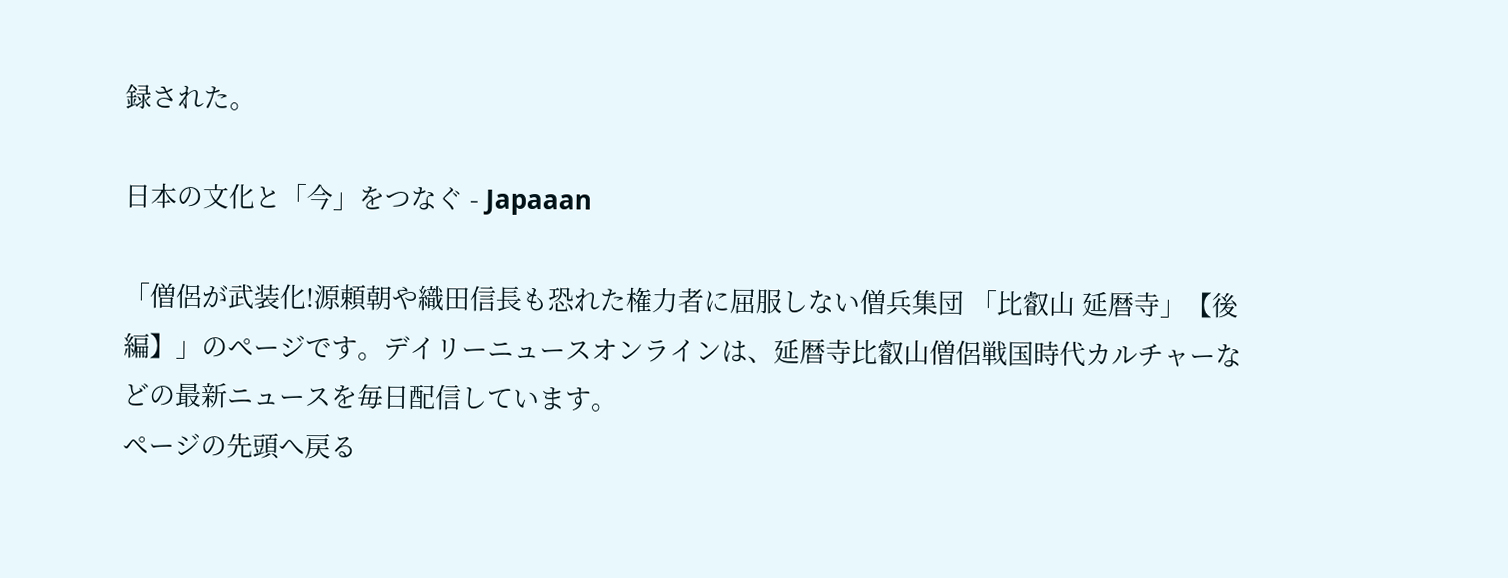録された。

日本の文化と「今」をつなぐ - Japaaan

「僧侶が武装化!源頼朝や織田信長も恐れた権力者に屈服しない僧兵集団 「比叡山 延暦寺」【後編】」のページです。デイリーニュースオンラインは、延暦寺比叡山僧侶戦国時代カルチャーなどの最新ニュースを毎日配信しています。
ページの先頭へ戻る